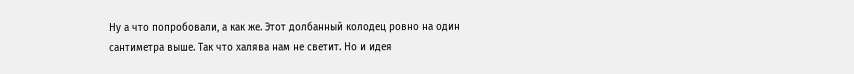Ну а что попробовали, а как же. Этот долбанный колодец ровно на один сантиметра выше. Так что халява нам не светит. Но и идея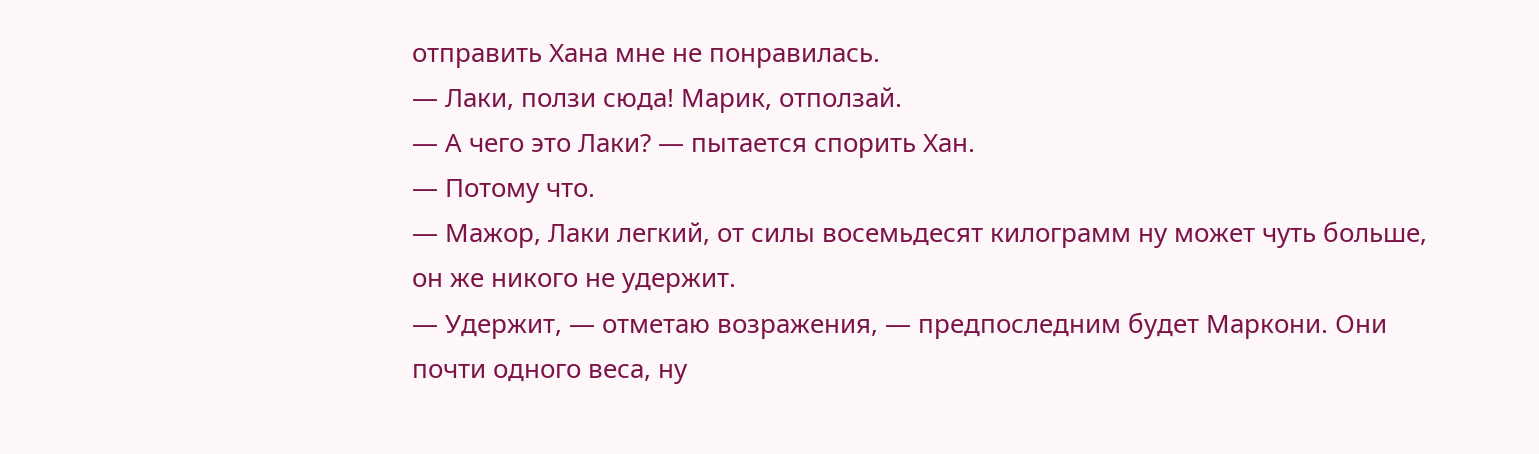отправить Хана мне не понравилась.
— Лаки, ползи сюда! Марик, отползай.
— А чего это Лаки? — пытается спорить Хан.
— Потому что.
— Мажор, Лаки легкий, от силы восемьдесят килограмм ну может чуть больше, он же никого не удержит.
— Удержит, — отметаю возражения, — предпоследним будет Маркони. Они почти одного веса, ну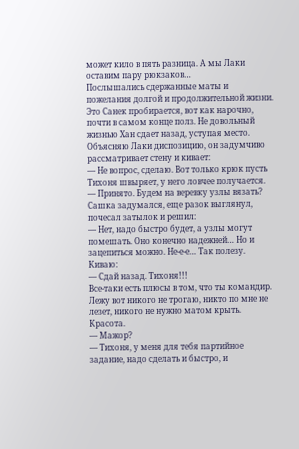может кило в пять разница. А мы Лаки оставим пару рюкзаков…
Послышались сдержанные маты и пожелания долгой и продолжительной жизни. Это Санек пробирается, вот как нарочно, почти в самом конце полз. Не довольный жизнью Хан сдает назад, уступая место. Объясняю Лаки диспозицию, он задумчиво рассматривает стену и кивает:
— Не вопрос, сделаю. Вот только крюк пусть Тихоня швыряет, у него ловчее получается.
— Принято. Будем на веревку узлы вязать?
Сашка задумался, еще разок выглянул, почесал затылок и решил:
— Нет, надо быстро будет, а узлы могут помешать. Оно конечно надежней… Но и зацепиться можно. Не-е-е… Так полезу.
Киваю:
— Сдай назад. Тихоня!!!
Все-таки есть плюсы в том, что ты командир. Лежу вот никого не трогаю, никто по мне не лезет, никого не нужно матом крыть. Красота.
— Мажор?
— Тихоня, у меня для тебя партийное задание, надо сделать и быстро, и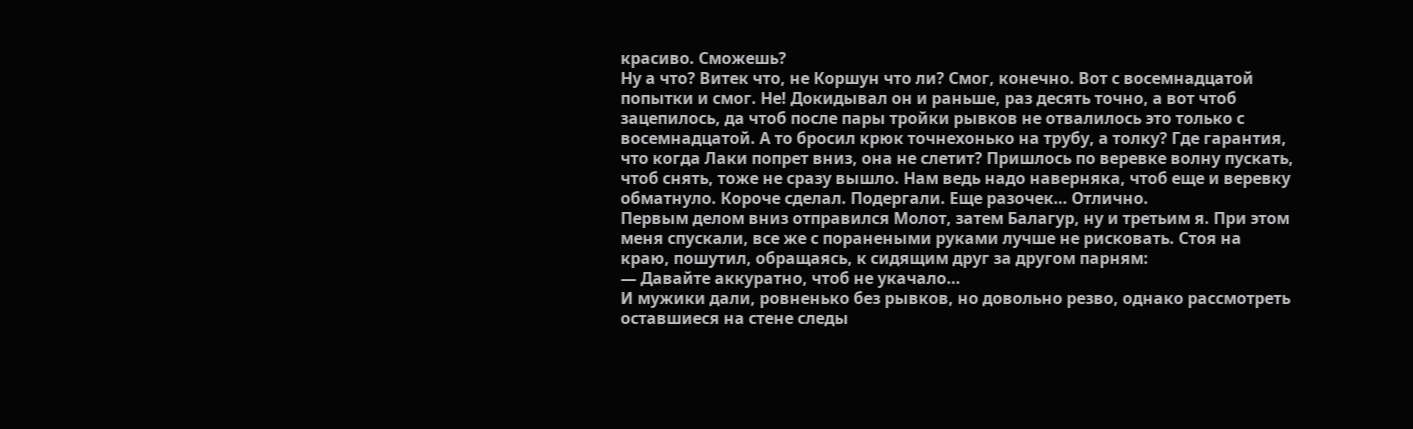красиво. Сможешь?
Ну а что? Витек что, не Коршун что ли? Смог, конечно. Вот с восемнадцатой попытки и смог. Не! Докидывал он и раньше, раз десять точно, а вот чтоб зацепилось, да чтоб после пары тройки рывков не отвалилось это только с восемнадцатой. А то бросил крюк точнехонько на трубу, а толку? Где гарантия, что когда Лаки попрет вниз, она не слетит? Пришлось по веревке волну пускать, чтоб снять, тоже не сразу вышло. Нам ведь надо наверняка, чтоб еще и веревку обматнуло. Короче сделал. Подергали. Еще разочек… Отлично.
Первым делом вниз отправился Молот, затем Балагур, ну и третьим я. При этом меня спускали, все же с поранеными руками лучше не рисковать. Стоя на краю, пошутил, обращаясь, к сидящим друг за другом парням:
— Давайте аккуратно, чтоб не укачало…
И мужики дали, ровненько без рывков, но довольно резво, однако рассмотреть оставшиеся на стене следы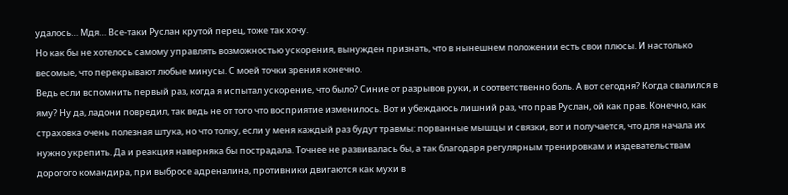удалось… Мдя… Все-таки Руслан крутой перец, тоже так хочу.
Но как бы не хотелось самому управлять возможностью ускорения, вынужден признать, что в нынешнем положении есть свои плюсы. И настолько весомые, что перекрывают любые минусы. С моей точки зрения конечно.
Ведь если вспомнить первый раз, когда я испытал ускорение, что было? Синие от разрывов руки, и соответственно боль. А вот сегодня? Когда свалился в яму? Ну да, ладони повредил, так ведь не от того что восприятие изменилось. Вот и убеждаюсь лишний раз, что прав Руслан, ой как прав. Конечно, как страховка очень полезная штука, но что толку, если у меня каждый раз будут травмы: порванные мышцы и связки, вот и получается, что для начала их нужно укрепить. Да и реакция наверняка бы пострадала. Точнее не развивалась бы, а так благодаря регулярным тренировкам и издевательствам дорогого командира, при выбросе адреналина, противники двигаются как мухи в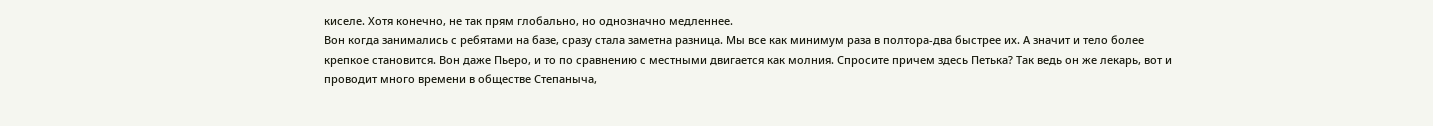киселе. Хотя конечно, не так прям глобально, но однозначно медленнее.
Вон когда занимались с ребятами на базе, сразу стала заметна разница. Мы все как минимум раза в полтора-два быстрее их. А значит и тело более крепкое становится. Вон даже Пьеро, и то по сравнению с местными двигается как молния. Спросите причем здесь Петька? Так ведь он же лекарь, вот и проводит много времени в обществе Степаныча,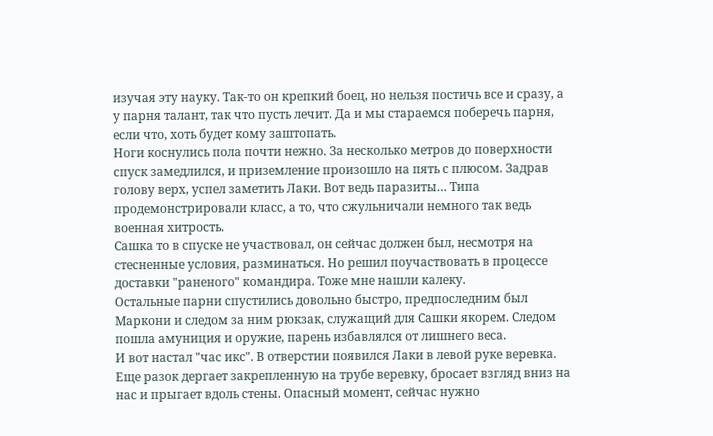изучая эту науку. Так-то он крепкий боец, но нельзя постичь все и сразу, а у парня талант, так что пусть лечит. Да и мы стараемся поберечь парня, если что, хоть будет кому заштопать.
Ноги коснулись пола почти нежно. За несколько метров до поверхности спуск замедлился, и приземление произошло на пять с плюсом. Задрав голову верх, успел заметить Лаки. Вот ведь паразиты… Типа продемонстрировали класс, а то, что сжульничали немного так ведь военная хитрость.
Сашка то в спуске не участвовал, он сейчас должен был, несмотря на стесненные условия, разминаться. Но решил поучаствовать в процессе доставки "раненого" командира. Тоже мне нашли калеку.
Остальные парни спустились довольно быстро, предпоследним был Маркони и следом за ним рюкзак, служащий для Сашки якорем. Следом пошла амуниция и оружие, парень избавлялся от лишнего веса.
И вот настал "час икс". В отверстии появился Лаки в левой руке веревка. Еще разок дергает закрепленную на трубе веревку, бросает взгляд вниз на нас и прыгает вдоль стены. Опасный момент, сейчас нужно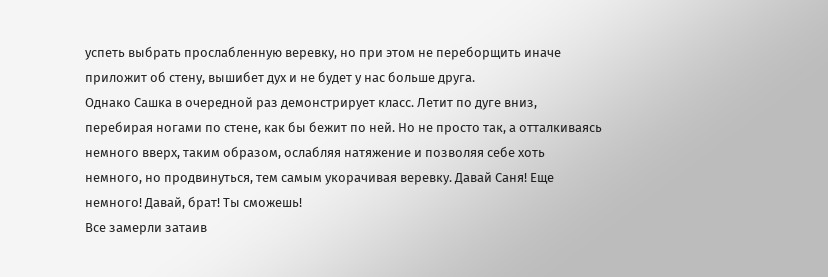успеть выбрать прослабленную веревку, но при этом не переборщить иначе приложит об стену, вышибет дух и не будет у нас больше друга.
Однако Сашка в очередной раз демонстрирует класс. Летит по дуге вниз, перебирая ногами по стене, как бы бежит по ней. Но не просто так, а отталкиваясь немного вверх, таким образом, ослабляя натяжение и позволяя себе хоть немного, но продвинуться, тем самым укорачивая веревку. Давай Саня! Еще немного! Давай, брат! Ты сможешь!
Все замерли затаив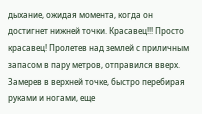дыхание, ожидая момента, когда он достигнет нижней точки. Красавец!!! Просто красавец! Пролетев над землей с приличным запасом в пару метров, отправился вверх. Замерев в верхней точке, быстро перебирая руками и ногами, еще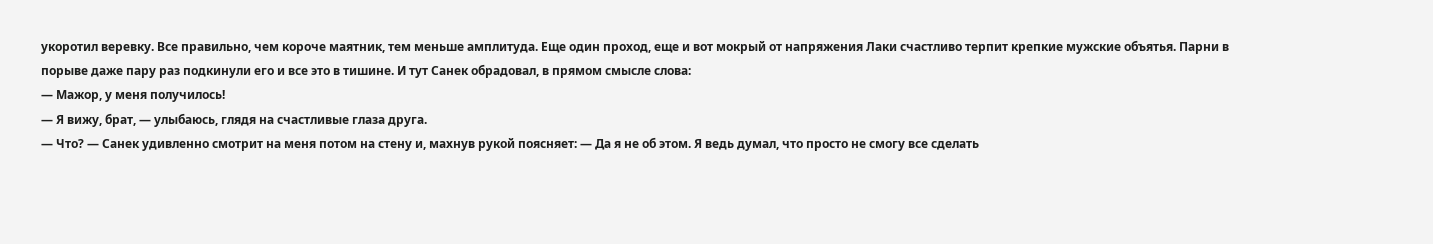укоротил веревку. Все правильно, чем короче маятник, тем меньше амплитуда. Еще один проход, еще и вот мокрый от напряжения Лаки счастливо терпит крепкие мужские объятья. Парни в порыве даже пару раз подкинули его и все это в тишине. И тут Санек обрадовал, в прямом смысле слова:
— Мажор, у меня получилось!
— Я вижу, брат, — улыбаюсь, глядя на счастливые глаза друга.
— Что? — Санек удивленно смотрит на меня потом на стену и, махнув рукой поясняет: — Да я не об этом. Я ведь думал, что просто не смогу все сделать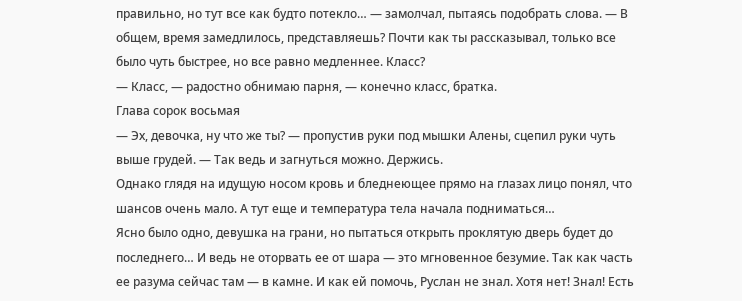правильно, но тут все как будто потекло… — замолчал, пытаясь подобрать слова. — В общем, время замедлилось, представляешь? Почти как ты рассказывал, только все было чуть быстрее, но все равно медленнее. Класс?
— Класс, — радостно обнимаю парня, — конечно класс, братка.
Глава сорок восьмая
— Эх, девочка, ну что же ты? — пропустив руки под мышки Алены, сцепил руки чуть выше грудей. — Так ведь и загнуться можно. Держись.
Однако глядя на идущую носом кровь и бледнеющее прямо на глазах лицо понял, что шансов очень мало. А тут еще и температура тела начала подниматься…
Ясно было одно, девушка на грани, но пытаться открыть проклятую дверь будет до последнего… И ведь не оторвать ее от шара — это мгновенное безумие. Так как часть ее разума сейчас там — в камне. И как ей помочь, Руслан не знал. Хотя нет! Знал! Есть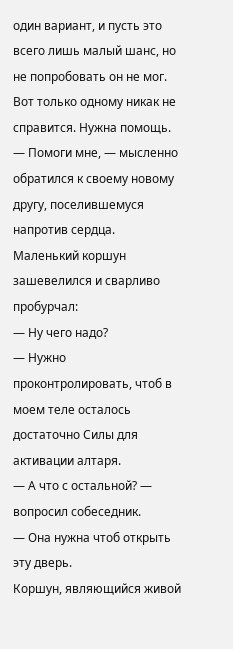один вариант, и пусть это всего лишь малый шанс, но не попробовать он не мог. Вот только одному никак не справится. Нужна помощь.
— Помоги мне, — мысленно обратился к своему новому другу, поселившемуся напротив сердца.
Маленький коршун зашевелился и сварливо пробурчал:
— Ну чего надо?
— Нужно проконтролировать, чтоб в моем теле осталось достаточно Силы для активации алтаря.
— А что с остальной? — вопросил собеседник.
— Она нужна чтоб открыть эту дверь.
Коршун, являющийся живой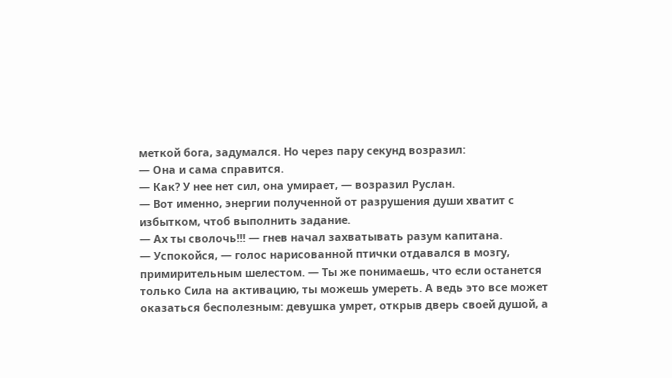меткой бога, задумался. Но через пару секунд возразил:
— Она и сама справится.
— Как? У нее нет сил, она умирает, — возразил Руслан.
— Вот именно, энергии полученной от разрушения души хватит с избытком, чтоб выполнить задание.
— Ах ты сволочь!!! — гнев начал захватывать разум капитана.
— Успокойся, — голос нарисованной птички отдавался в мозгу, примирительным шелестом. — Ты же понимаешь, что если останется только Сила на активацию, ты можешь умереть. А ведь это все может оказаться бесполезным: девушка умрет, открыв дверь своей душой, а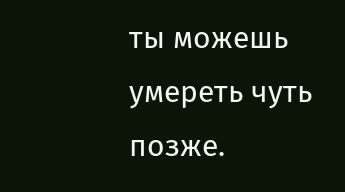ты можешь умереть чуть позже.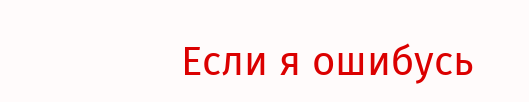Если я ошибусь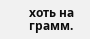хоть на грамм.